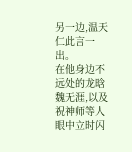另一边,温天仁此言一出。
在他身边不远处的龙晗魏无涯,以及祝神师等人眼中立时闪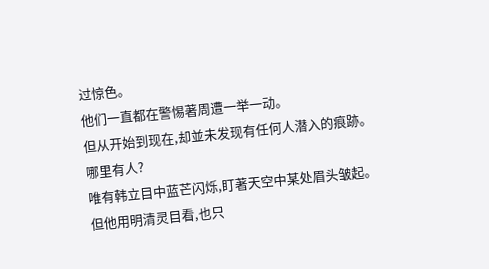过惊色。
他们一直都在警惕著周遭一举一动。
但从开始到现在,却並未发现有任何人潜入的痕跡。
哪里有人?
唯有韩立目中蓝芒闪烁,盯著天空中某处眉头皱起。
但他用明清灵目看,也只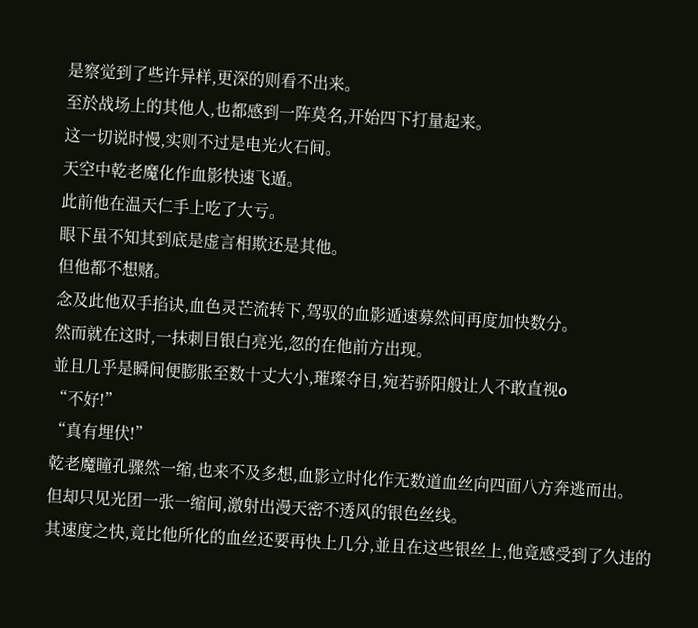是察觉到了些许异样,更深的则看不出来。
至於战场上的其他人,也都感到一阵莫名,开始四下打量起来。
这一切说时慢,实则不过是电光火石间。
天空中乾老魔化作血影快速飞遁。
此前他在温天仁手上吃了大亏。
眼下虽不知其到底是虚言相欺还是其他。
但他都不想赌。
念及此他双手掐诀,血色灵芒流转下,驾驭的血影遁速募然间再度加快数分。
然而就在这时,一抹刺目银白亮光,忽的在他前方出现。
並且几乎是瞬间便膨胀至数十丈大小,璀璨夺目,宛若骄阳般让人不敢直视o
“不好!”
“真有埋伏!”
乾老魔瞳孔骤然一缩,也来不及多想,血影立时化作无数道血丝向四面八方奔逃而出。
但却只见光团一张一缩间,激射出漫天密不透风的银色丝线。
其速度之快,竟比他所化的血丝还要再快上几分,並且在这些银丝上,他竟感受到了久违的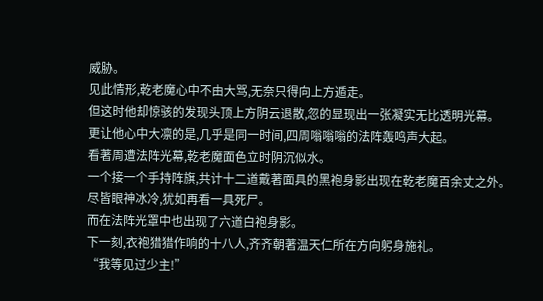威胁。
见此情形,乾老魔心中不由大骂,无奈只得向上方遁走。
但这时他却惊骇的发现头顶上方阴云退散,忽的显现出一张凝实无比透明光幕。
更让他心中大凛的是,几乎是同一时间,四周嗡嗡嗡的法阵轰鸣声大起。
看著周遭法阵光幕,乾老魔面色立时阴沉似水。
一个接一个手持阵旗,共计十二道戴著面具的黑袍身影出现在乾老魔百余丈之外。
尽皆眼神冰冷,犹如再看一具死尸。
而在法阵光罩中也出现了六道白袍身影。
下一刻,衣袍猎猎作响的十八人,齐齐朝著温天仁所在方向躬身施礼。
“我等见过少主!”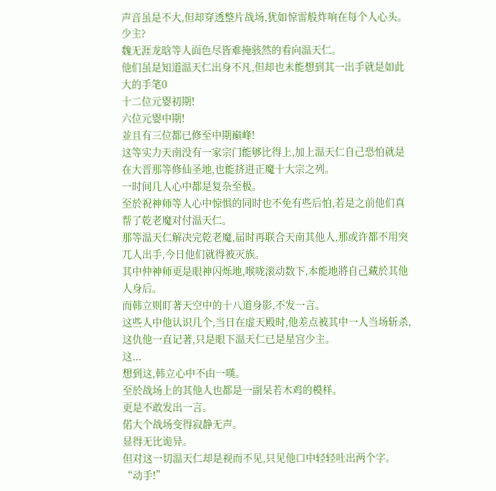声音虽是不大,但却穿透整片战场,犹如惊雷般炸响在每个人心头。
少主?
魏无涯龙晗等人面色尽皆难掩骇然的看向温天仁。
他们虽是知道温天仁出身不凡,但却也未能想到其一出手就是如此大的手笔0
十二位元婴初期!
六位元婴中期!
並且有三位都已修至中期巔峰!
这等实力天南没有一家宗门能够比得上,加上温天仁自己恐怕就是在大晋那等修仙圣地,也能挤进正魔十大宗之列。
一时间几人心中都是复杂至极。
至於祝神师等人心中惊惧的同时也不免有些后怕,若是之前他们真帮了乾老魔对付温天仁。
那等温天仁解决完乾老魔,届时再联合天南其他人,那或许都不用突兀人出手,今日他们就得被灭族。
其中仲神师更是眼神闪烁地,喉咙滚动数下,本能地將自己藏於其他人身后。
而韩立则盯著天空中的十八道身影,不发一言。
这些人中他认识几个,当日在虚天殿时,他差点被其中一人当场斩杀,这仇他一直记著,只是眼下温天仁已是星宫少主。
这...
想到这,韩立心中不由一嘆。
至於战场上的其他人也都是一副呆若木鸡的模样。
更是不敢发出一言。
偌大个战场变得寂静无声。
显得无比诡异。
但对这一切温天仁却是视而不见,只见他口中轻轻吐出两个字。
“动手!”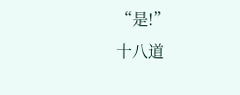“是!”
十八道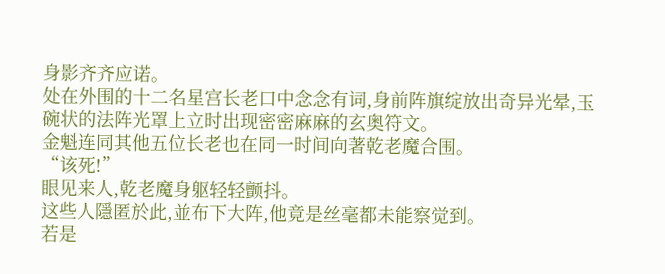身影齐齐应诺。
处在外围的十二名星宫长老口中念念有词,身前阵旗绽放出奇异光晕,玉碗状的法阵光罩上立时出现密密麻麻的玄奥符文。
金魁连同其他五位长老也在同一时间向著乾老魔合围。
“该死!”
眼见来人,乾老魔身躯轻轻颤抖。
这些人隱匿於此,並布下大阵,他竟是丝毫都未能察觉到。
若是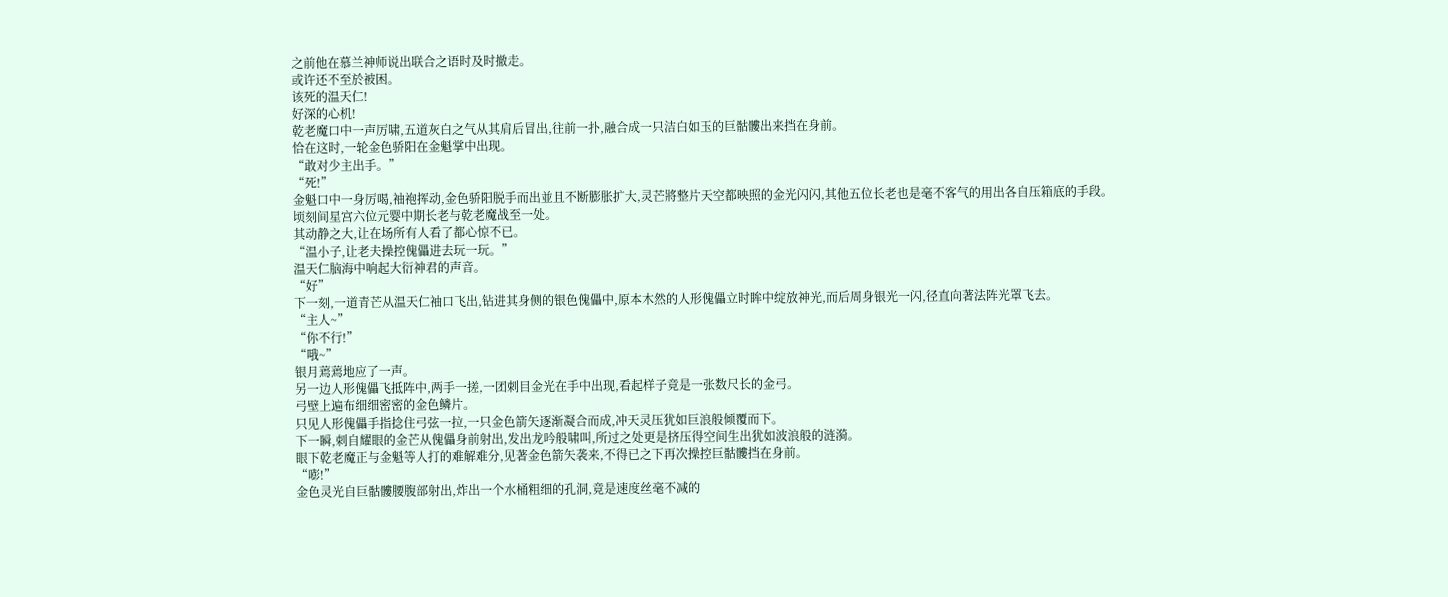之前他在慕兰神师说出联合之语时及时撤走。
或许还不至於被困。
该死的温天仁!
好深的心机!
乾老魔口中一声厉啸,五道灰白之气从其肩后冒出,往前一扑,融合成一只洁白如玉的巨骷髏出来挡在身前。
恰在这时,一轮金色骄阳在金魁掌中出现。
“敢对少主出手。”
“死!”
金魁口中一身厉喝,袖袍挥动,金色骄阳脱手而出並且不断膨胀扩大,灵芒將整片天空都映照的金光闪闪,其他五位长老也是毫不客气的用出各自压箱底的手段。
顷刻间星宫六位元婴中期长老与乾老魔战至一处。
其动静之大,让在场所有人看了都心惊不已。
“温小子,让老夫操控傀儡进去玩一玩。”
温天仁脑海中响起大衍神君的声音。
“好”
下一刻,一道青芒从温天仁袖口飞出,钻进其身侧的银色傀儡中,原本木然的人形傀儡立时眸中绽放神光,而后周身银光一闪,径直向著法阵光罩飞去。
“主人~”
“你不行!”
“哦~”
银月蔫蔫地应了一声。
另一边人形傀儡飞抵阵中,两手一搓,一团刺目金光在手中出现,看起样子竟是一张数尺长的金弓。
弓壁上遍布细细密密的金色鳞片。
只见人形傀儡手指捻住弓弦一拉,一只金色箭矢逐渐凝合而成,冲天灵压犹如巨浪般倾覆而下。
下一瞬,刺自耀眼的金芒从傀儡身前射出,发出龙吟般啸叫,所过之处更是挤压得空间生出犹如波浪般的涟漪。
眼下乾老魔正与金魁等人打的难解难分,见著金色箭矢袭来,不得已之下再次操控巨骷髏挡在身前。
“嘭!”
金色灵光自巨骷髏腰腹部射出,炸出一个水桶粗细的孔洞,竟是速度丝毫不减的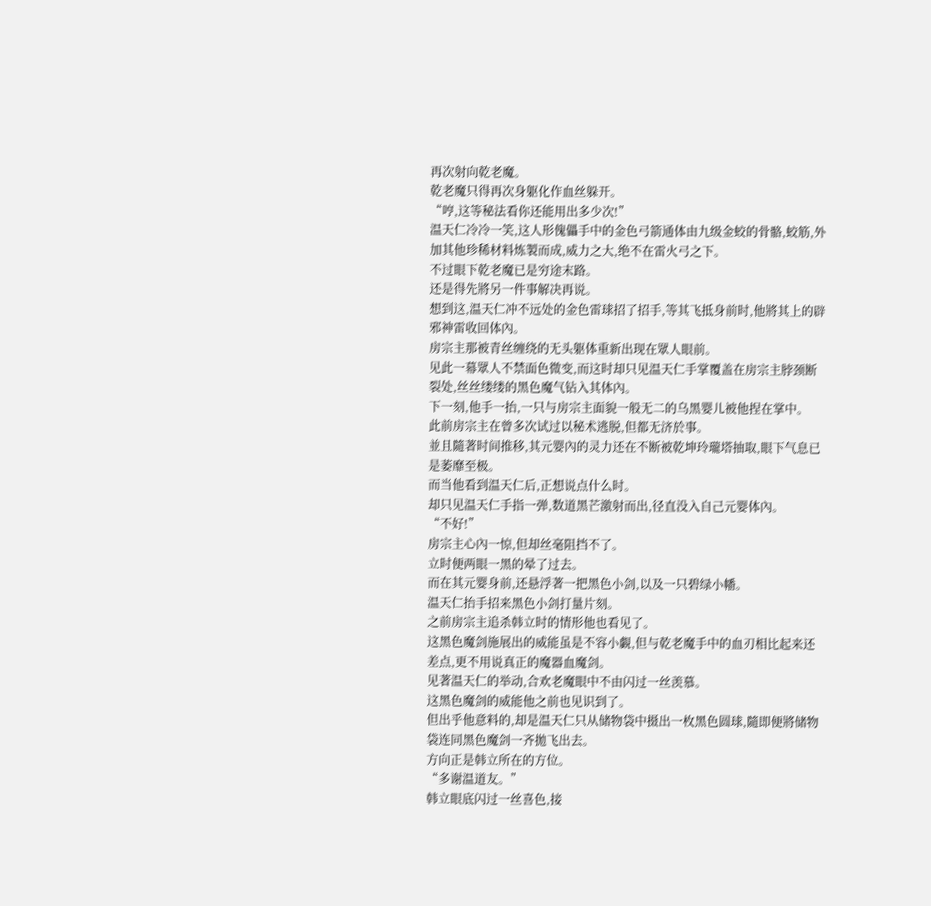再次射向乾老魔。
乾老魔只得再次身躯化作血丝躲开。
“哼,这等秘法看你还能用出多少次!”
温天仁冷冷一笑,这人形傀儡手中的金色弓箭通体由九级金蛟的骨骼,蛟筋,外加其他珍稀材料炼製而成,威力之大,绝不在雷火弓之下。
不过眼下乾老魔已是穷途末路。
还是得先將另一件事解决再说。
想到这,温天仁冲不远处的金色雷球招了招手,等其飞抵身前时,他將其上的辟邪神雷收回体內。
房宗主那被青丝缠绕的无头躯体重新出现在眾人眼前。
见此一幕眾人不禁面色微变,而这时却只见温天仁手掌覆盖在房宗主脖颈断裂处,丝丝缕缕的黑色魔气钻入其体內。
下一刻,他手一抬,一只与房宗主面貌一般无二的乌黑婴儿被他捏在掌中。
此前房宗主在曾多次试过以秘术逃脱,但都无济於事。
並且隨著时间推移,其元婴內的灵力还在不断被乾坤玲瓏塔抽取,眼下气息已是萎靡至极。
而当他看到温天仁后,正想说点什么时。
却只见温天仁手指一弹,数道黑芒激射而出,径直没入自己元婴体內。
“不好!”
房宗主心內一惊,但却丝毫阻挡不了。
立时便两眼一黑的晕了过去。
而在其元婴身前,还悬浮著一把黑色小剑,以及一只碧绿小幡。
温天仁抬手招来黑色小剑打量片刻。
之前房宗主追杀韩立时的情形他也看见了。
这黑色魔剑施展出的威能虽是不容小覷,但与乾老魔手中的血刃相比起来还差点,更不用说真正的魔器血魔剑。
见著温天仁的举动,合欢老魔眼中不由闪过一丝羡慕。
这黑色魔剑的威能他之前也见识到了。
但出乎他意料的,却是温天仁只从储物袋中摄出一枚黑色圆球,隨即便將储物袋连同黑色魔剑一齐拋飞出去。
方向正是韩立所在的方位。
“多谢温道友。”
韩立眼底闪过一丝喜色,接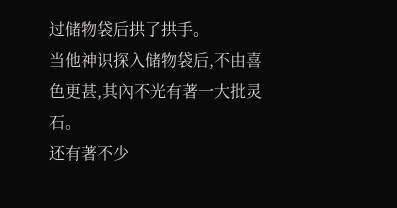过储物袋后拱了拱手。
当他神识探入储物袋后,不由喜色更甚,其內不光有著一大批灵石。
还有著不少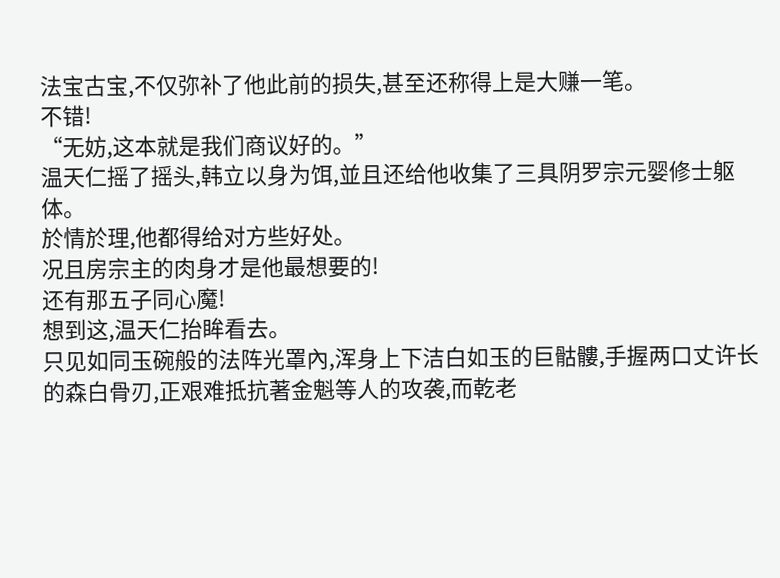法宝古宝,不仅弥补了他此前的损失,甚至还称得上是大赚一笔。
不错!
“无妨,这本就是我们商议好的。”
温天仁摇了摇头,韩立以身为饵,並且还给他收集了三具阴罗宗元婴修士躯体。
於情於理,他都得给对方些好处。
况且房宗主的肉身才是他最想要的!
还有那五子同心魔!
想到这,温天仁抬眸看去。
只见如同玉碗般的法阵光罩內,浑身上下洁白如玉的巨骷髏,手握两口丈许长的森白骨刃,正艰难抵抗著金魁等人的攻袭,而乾老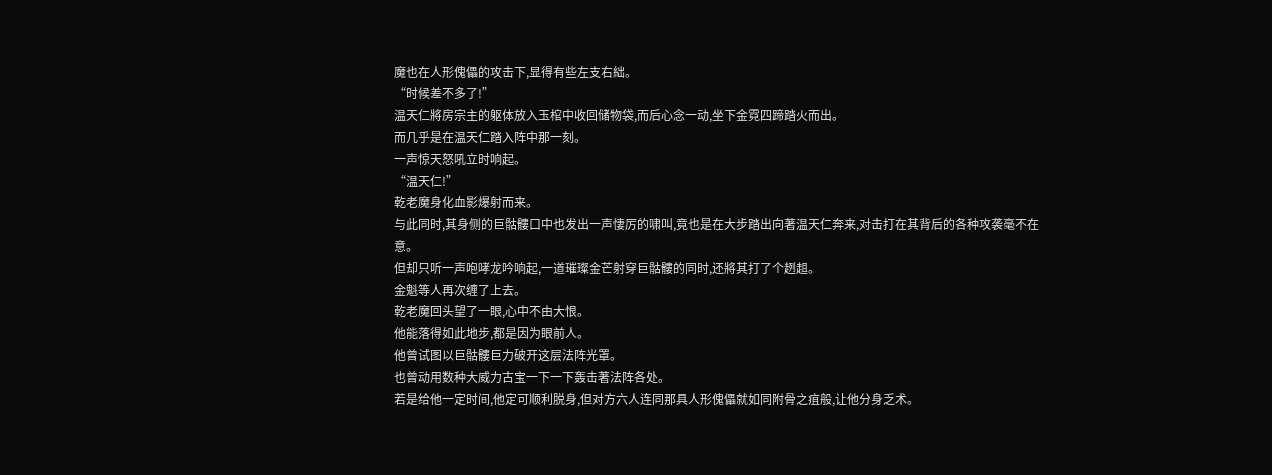魔也在人形傀儡的攻击下,显得有些左支右絀。
“时候差不多了!”
温天仁將房宗主的躯体放入玉棺中收回储物袋,而后心念一动,坐下金霓四蹄踏火而出。
而几乎是在温天仁踏入阵中那一刻。
一声惊天怒吼立时响起。
“温天仁!”
乾老魔身化血影爆射而来。
与此同时,其身侧的巨骷髏口中也发出一声悽厉的啸叫,竟也是在大步踏出向著温天仁奔来,对击打在其背后的各种攻袭毫不在意。
但却只听一声咆哮龙吟响起,一道璀璨金芒射穿巨骷髏的同时,还將其打了个趔趄。
金魁等人再次缠了上去。
乾老魔回头望了一眼,心中不由大恨。
他能落得如此地步,都是因为眼前人。
他曾试图以巨骷髏巨力破开这层法阵光罩。
也曾动用数种大威力古宝一下一下轰击著法阵各处。
若是给他一定时间,他定可顺利脱身,但对方六人连同那具人形傀儡就如同附骨之疽般,让他分身乏术。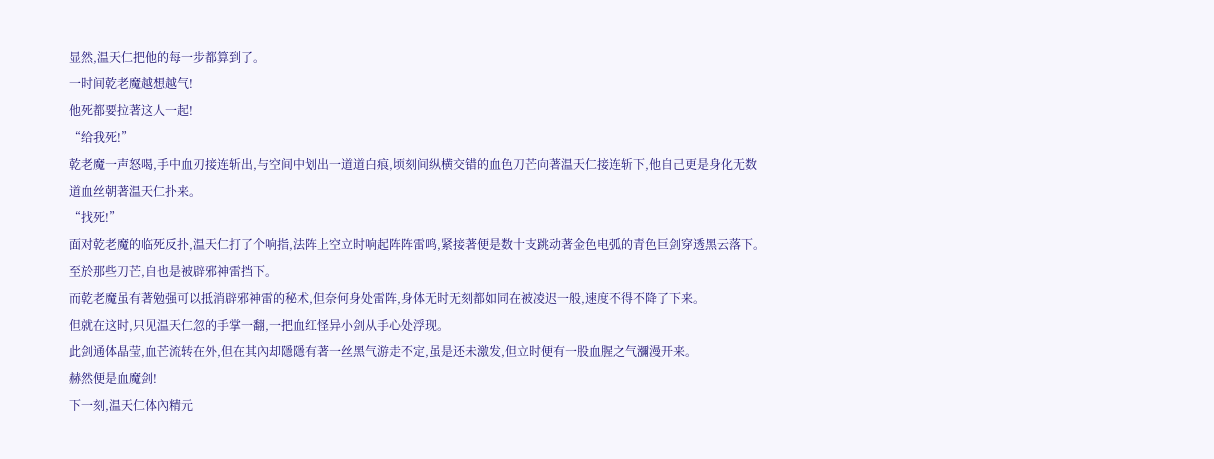显然,温天仁把他的每一步都算到了。
一时间乾老魔越想越气!
他死都要拉著这人一起!
“给我死!”
乾老魔一声怒喝,手中血刃接连斩出,与空间中划出一道道白痕,顷刻间纵横交错的血色刀芒向著温天仁接连斩下,他自己更是身化无数道血丝朝著温天仁扑来。
“找死!”
面对乾老魔的临死反扑,温天仁打了个响指,法阵上空立时响起阵阵雷鸣,紧接著便是数十支跳动著金色电弧的青色巨剑穿透黑云落下。
至於那些刀芒,自也是被辟邪神雷挡下。
而乾老魔虽有著勉强可以抵消辟邪神雷的秘术,但奈何身处雷阵,身体无时无刻都如同在被凌迟一般,速度不得不降了下来。
但就在这时,只见温天仁忽的手掌一翻,一把血红怪异小剑从手心处浮现。
此剑通体晶莹,血芒流转在外,但在其內却隱隱有著一丝黑气游走不定,虽是还未激发,但立时便有一股血腥之气瀰漫开来。
赫然便是血魔剑!
下一刻,温天仁体內精元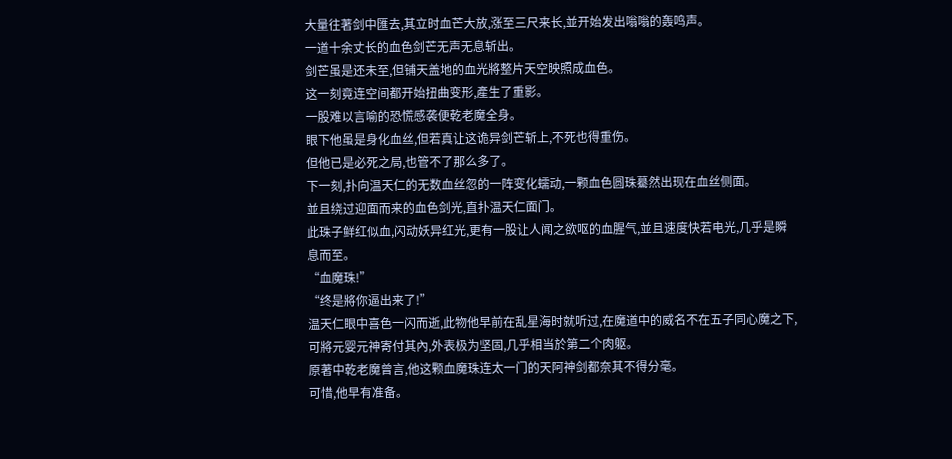大量往著剑中匯去,其立时血芒大放,涨至三尺来长,並开始发出嗡嗡的轰鸣声。
一道十余丈长的血色剑芒无声无息斩出。
剑芒虽是还未至,但铺天盖地的血光將整片天空映照成血色。
这一刻竟连空间都开始扭曲变形,產生了重影。
一股难以言喻的恐慌感袭便乾老魔全身。
眼下他虽是身化血丝,但若真让这诡异剑芒斩上,不死也得重伤。
但他已是必死之局,也管不了那么多了。
下一刻,扑向温天仁的无数血丝忽的一阵变化蠕动,一颗血色圆珠驀然出现在血丝侧面。
並且绕过迎面而来的血色剑光,直扑温天仁面门。
此珠子鲜红似血,闪动妖异红光,更有一股让人闻之欲呕的血腥气,並且速度快若电光,几乎是瞬息而至。
“血魔珠!”
“终是將你逼出来了!”
温天仁眼中喜色一闪而逝,此物他早前在乱星海时就听过,在魔道中的威名不在五子同心魔之下,可將元婴元神寄付其內,外表极为坚固,几乎相当於第二个肉躯。
原著中乾老魔曾言,他这颗血魔珠连太一门的天阿神剑都奈其不得分毫。
可惜,他早有准备。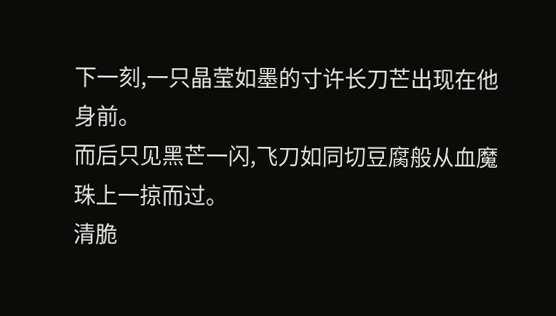下一刻,一只晶莹如墨的寸许长刀芒出现在他身前。
而后只见黑芒一闪,飞刀如同切豆腐般从血魔珠上一掠而过。
清脆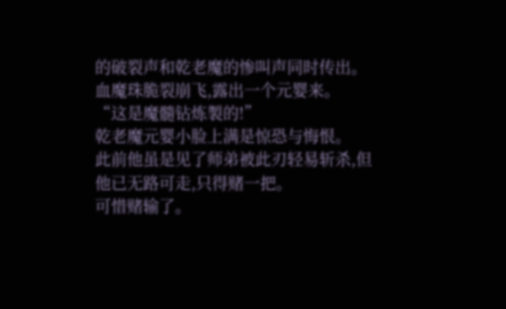的破裂声和乾老魔的惨叫声同时传出。
血魔珠脆裂崩飞,露出一个元婴来。
“这是魔髓钻炼製的!”
乾老魔元婴小脸上满是惊恐与悔恨。
此前他虽是见了师弟被此刃轻易斩杀,但他已无路可走,只得赌一把。
可惜赌输了。